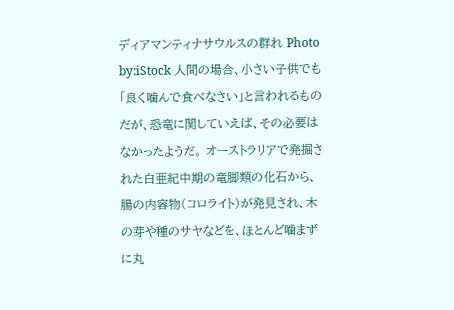ディアマンティナサウルスの群れ Photo by:iStock 人間の場合、小さい子供でも「良く噛んで食べなさい」と言われるものだが、恐竜に関していえば、その必要はなかったようだ。 オーストラリアで発掘された白亜紀中期の竜脚類の化石から、腸の内容物(コロライト)が発見され、木の芽や種のサヤなどを、ほとんど噛まずに丸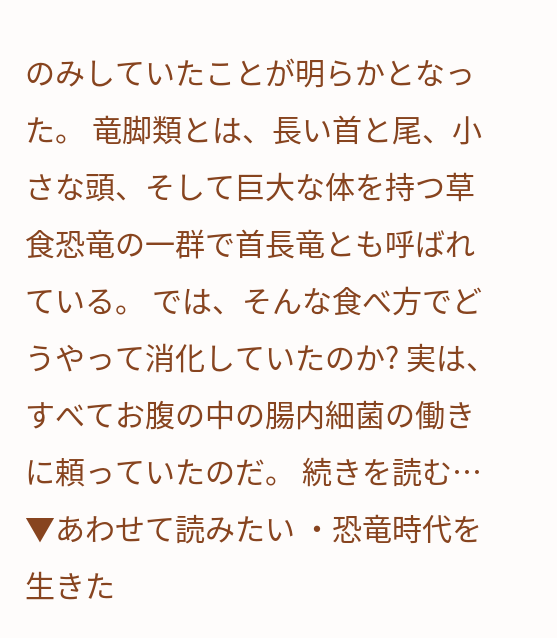のみしていたことが明らかとなった。 竜脚類とは、長い首と尾、小さな頭、そして巨大な体を持つ草食恐竜の一群で首長竜とも呼ばれている。 では、そんな食べ方でどうやって消化していたのか? 実は、すべてお腹の中の腸内細菌の働きに頼っていたのだ。 続きを読む… ▼あわせて読みたい ・恐竜時代を生きた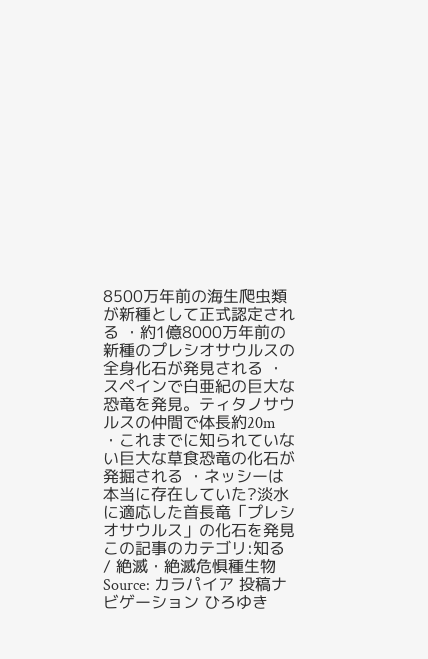8500万年前の海生爬虫類が新種として正式認定される ・約1億8000万年前の新種のプレシオサウルスの全身化石が発見される ・スペインで白亜紀の巨大な恐竜を発見。ティタノサウルスの仲間で体長約20m ・これまでに知られていない巨大な草食恐竜の化石が発掘される ・ネッシーは本当に存在していた?淡水に適応した首長竜「プレシオサウルス」の化石を発見 この記事のカテゴリ:知る / 絶滅・絶滅危惧種生物 Source: カラパイア 投稿ナビゲーション ひろゆき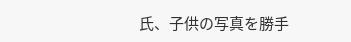氏、子供の写真を勝手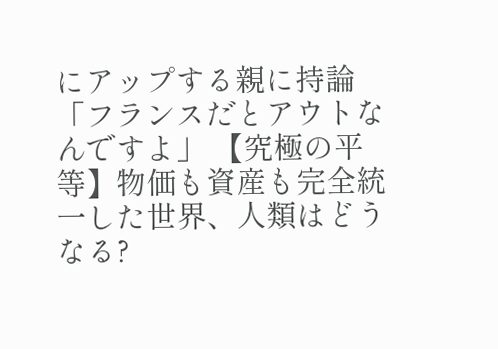にアップする親に持論 「フランスだとアウトなんですよ」 【究極の平等】物価も資産も完全統一した世界、人類はどうなる?